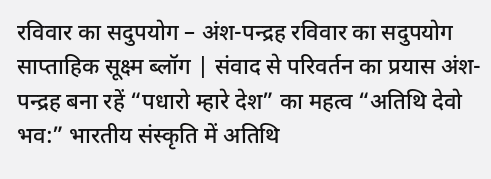रविवार का सदुपयोग – अंश-पन्द्रह रविवार का सदुपयोग साप्ताहिक सूक्ष्म ब्लॉग | संवाद से परिवर्तन का प्रयास अंश-पन्द्रह बना रहें “पधारो म्हारे देश” का महत्व “अतिथि देवो भव:” भारतीय संस्कृति में अतिथि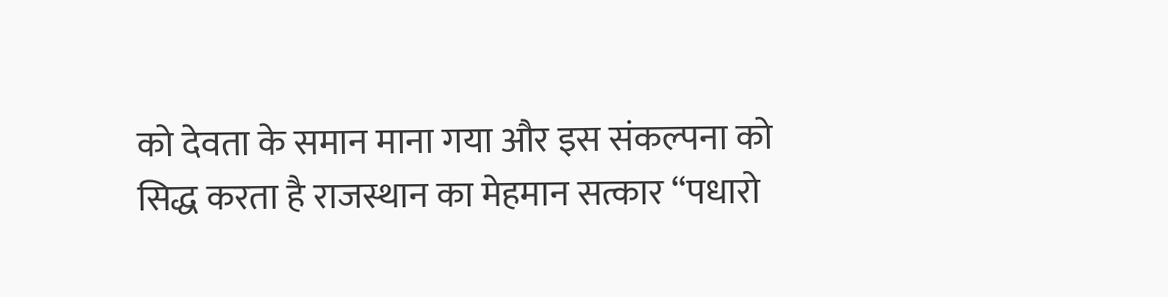को देवता के समान माना गया और इस संकल्पना को सिद्ध करता है राजस्थान का मेहमान सत्कार “पधारो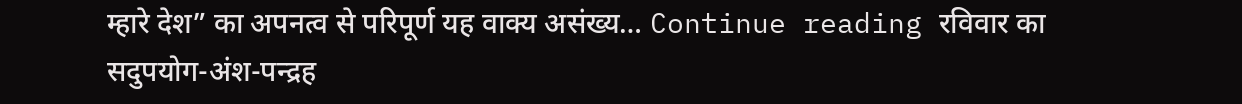म्हारे देश” का अपनत्व से परिपूर्ण यह वाक्य असंख्य… Continue reading रविवार का सदुपयोग-अंश-पन्द्रह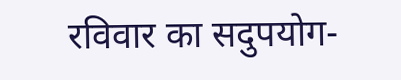रविवार का सदुपयोग-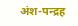अंश-पन्द्रह